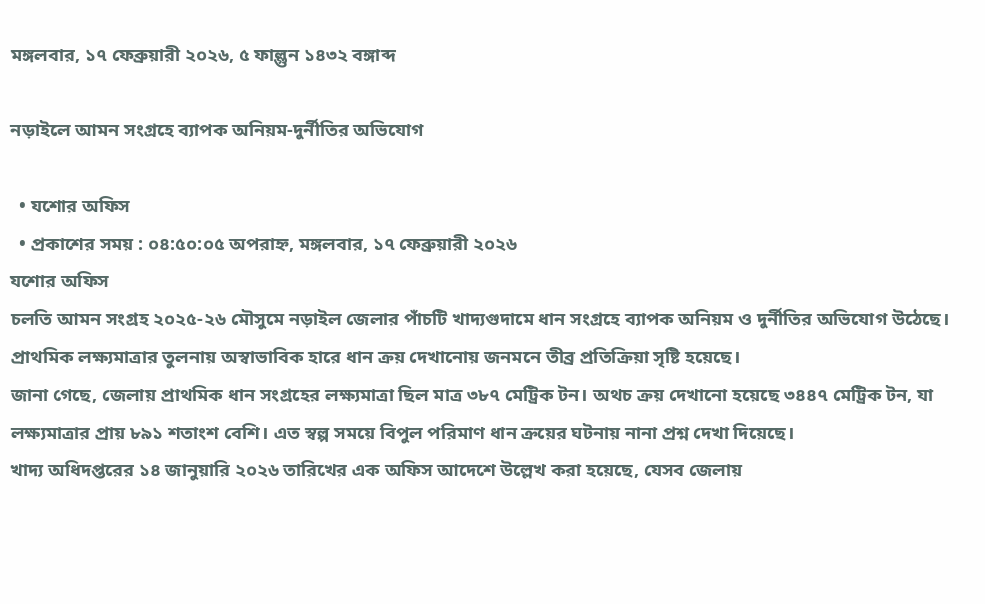মঙ্গলবার, ১৭ ফেব্রুয়ারী ২০২৬, ৫ ফাল্গুন ১৪৩২ বঙ্গাব্দ

নড়াইলে আমন সংগ্রহে ব্যাপক অনিয়ম-দুর্নীতির অভিযোগ

  • যশোর অফিস
  • প্রকাশের সময় : ০৪:৫০:০৫ অপরাহ্ন, মঙ্গলবার, ১৭ ফেব্রুয়ারী ২০২৬
যশোর অফিস
চলতি আমন সংগ্রহ ২০২৫-২৬ মৌসুমে নড়াইল জেলার পাঁচটি খাদ্যগুদামে ধান সংগ্রহে ব্যাপক অনিয়ম ও দুর্নীতির অভিযোগ উঠেছে। প্রাথমিক লক্ষ্যমাত্রার তুলনায় অস্বাভাবিক হারে ধান ক্রয় দেখানোয় জনমনে তীব্র প্রতিক্রিয়া সৃষ্টি হয়েছে।
জানা গেছে, জেলায় প্রাথমিক ধান সংগ্রহের লক্ষ্যমাত্রা ছিল মাত্র ৩৮৭ মেট্রিক টন। অথচ ক্রয় দেখানো হয়েছে ৩৪৪৭ মেট্রিক টন, যা লক্ষ্যমাত্রার প্রায় ৮৯১ শতাংশ বেশি। এত স্বল্প সময়ে বিপুল পরিমাণ ধান ক্রয়ের ঘটনায় নানা প্রশ্ন দেখা দিয়েছে।
খাদ্য অধিদপ্তরের ১৪ জানুয়ারি ২০২৬ তারিখের এক অফিস আদেশে উল্লেখ করা হয়েছে, যেসব জেলায়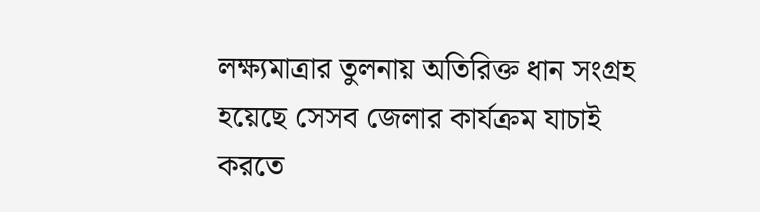লক্ষ্যমাত্রার তুলনায় অতিরিক্ত ধান সংগ্রহ হয়েছে সেসব জেলার কার্যক্রম যাচাই করতে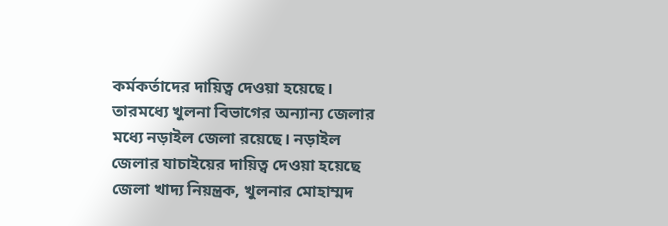কর্মকর্তাদের দায়িত্ব দেওয়া হয়েছে। তারমধ্যে খুলনা বিভাগের অন্যান্য জেলার মধ্যে নড়াইল জেলা রয়েছে। নড়াইল জেলার যাচাইয়ের দায়িত্ব দেওয়া হয়েছে জেলা খাদ্য নিয়ন্ত্রক, খুলনার মোহাম্মদ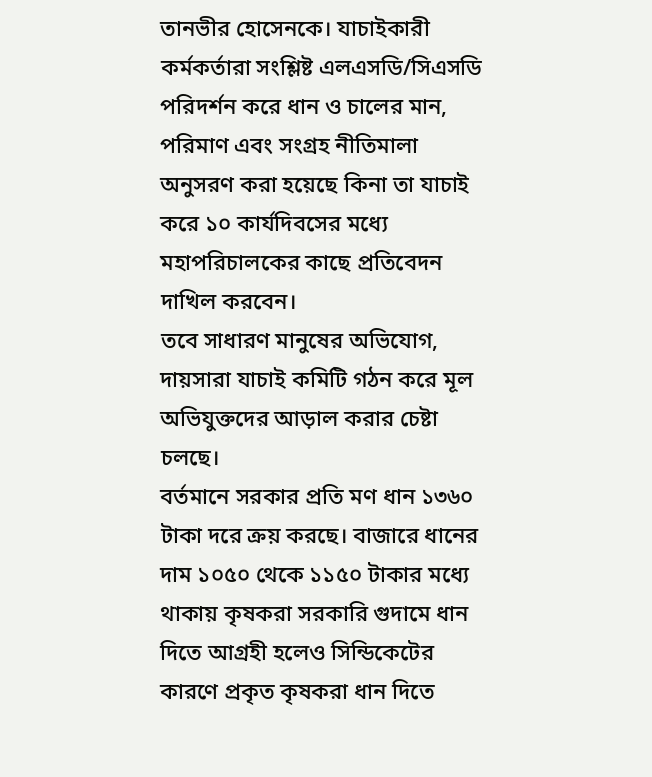তানভীর হোসেনকে। যাচাইকারী কর্মকর্তারা সংশ্লিষ্ট এলএসডি/সিএসডি পরিদর্শন করে ধান ও চালের মান, পরিমাণ এবং সংগ্রহ নীতিমালা অনুসরণ করা হয়েছে কিনা তা যাচাই করে ১০ কার্যদিবসের মধ্যে মহাপরিচালকের কাছে প্রতিবেদন দাখিল করবেন।
তবে সাধারণ মানুষের অভিযোগ, দায়সারা যাচাই কমিটি গঠন করে মূল অভিযুক্তদের আড়াল করার চেষ্টা চলছে।
বর্তমানে সরকার প্রতি মণ ধান ১৩৬০ টাকা দরে ক্রয় করছে। বাজারে ধানের দাম ১০৫০ থেকে ১১৫০ টাকার মধ্যে থাকায় কৃষকরা সরকারি গুদামে ধান দিতে আগ্রহী হলেও সিন্ডিকেটের কারণে প্রকৃত কৃষকরা ধান দিতে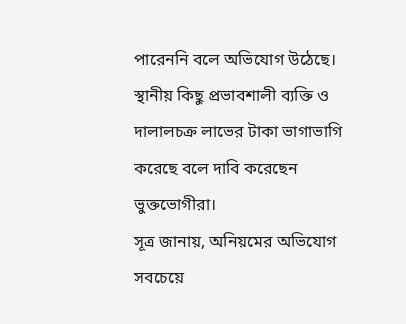পারেননি বলে অভিযোগ উঠেছে। স্থানীয় কিছু প্রভাবশালী ব্যক্তি ও দালালচক্র লাভের টাকা ভাগাভাগি করেছে বলে দাবি করেছেন ভুক্তভোগীরা।
সূত্র জানায়, অনিয়মের অভিযোগ সবচেয়ে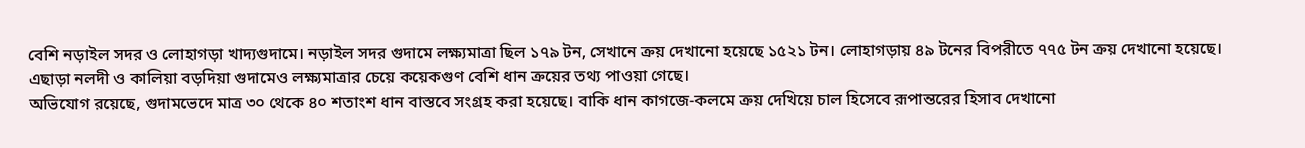বেশি নড়াইল সদর ও লোহাগড়া খাদ্যগুদামে। নড়াইল সদর গুদামে লক্ষ্যমাত্রা ছিল ১৭৯ টন, সেখানে ক্রয় দেখানো হয়েছে ১৫২১ টন। লোহাগড়ায় ৪৯ টনের বিপরীতে ৭৭৫ টন ক্রয় দেখানো হয়েছে। এছাড়া নলদী ও কালিয়া বড়দিয়া গুদামেও লক্ষ্যমাত্রার চেয়ে কয়েকগুণ বেশি ধান ক্রয়ের তথ্য পাওয়া গেছে।
অভিযোগ রয়েছে, গুদামভেদে মাত্র ৩০ থেকে ৪০ শতাংশ ধান বাস্তবে সংগ্রহ করা হয়েছে। বাকি ধান কাগজে-কলমে ক্রয় দেখিয়ে চাল হিসেবে রূপান্তরের হিসাব দেখানো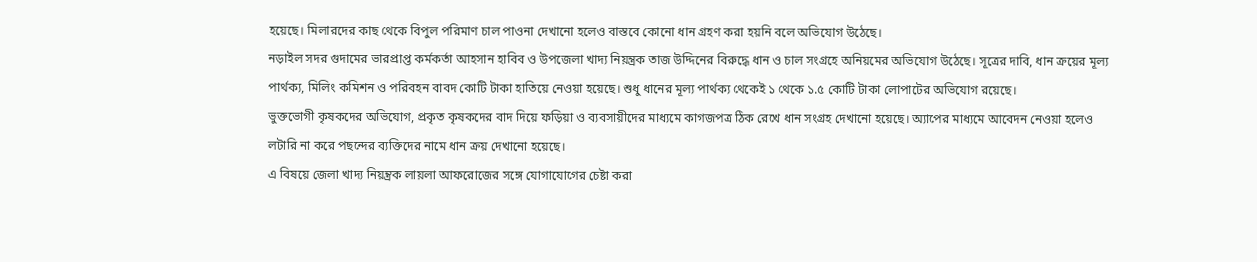হয়েছে। মিলারদের কাছ থেকে বিপুল পরিমাণ চাল পাওনা দেখানো হলেও বাস্তবে কোনো ধান গ্রহণ করা হয়নি বলে অভিযোগ উঠেছে।
নড়াইল সদর গুদামের ভারপ্রাপ্ত কর্মকর্তা আহসান হাবিব ও উপজেলা খাদ্য নিয়ন্ত্রক তাজ উদ্দিনের বিরুদ্ধে ধান ও চাল সংগ্রহে অনিয়মের অভিযোগ উঠেছে। সূত্রের দাবি, ধান ক্রয়ের মূল্য পার্থক্য, মিলিং কমিশন ও পরিবহন বাবদ কোটি টাকা হাতিয়ে নেওয়া হয়েছে। শুধু ধানের মূল্য পার্থক্য থেকেই ১ থেকে ১.৫ কোটি টাকা লোপাটের অভিযোগ রয়েছে।
ভুক্তভোগী কৃষকদের অভিযোগ, প্রকৃত কৃষকদের বাদ দিয়ে ফড়িয়া ও ব্যবসায়ীদের মাধ্যমে কাগজপত্র ঠিক রেখে ধান সংগ্রহ দেখানো হয়েছে। অ্যাপের মাধ্যমে আবেদন নেওয়া হলেও লটারি না করে পছন্দের ব্যক্তিদের নামে ধান ক্রয় দেখানো হয়েছে।
এ বিষয়ে জেলা খাদ্য নিয়ন্ত্রক লায়লা আফরোজের সঙ্গে যোগাযোগের চেষ্টা করা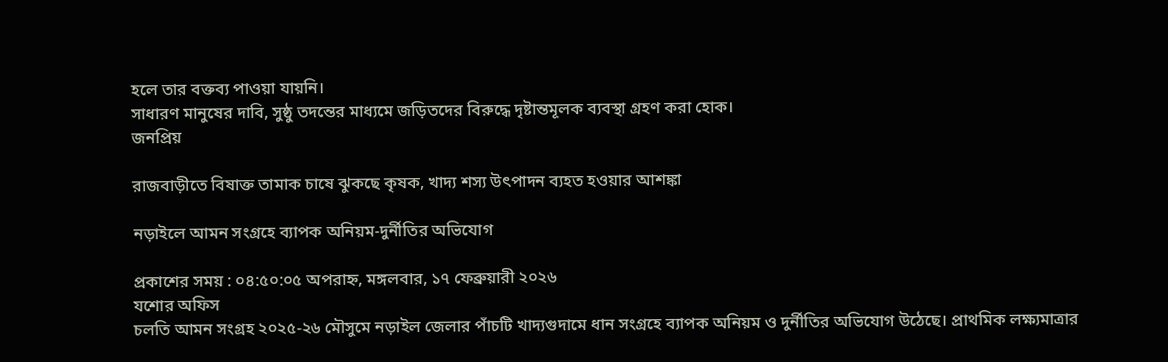হলে তার বক্তব্য পাওয়া যায়নি।
সাধারণ মানুষের দাবি, সুষ্ঠু তদন্তের মাধ্যমে জড়িতদের বিরুদ্ধে দৃষ্টান্তমূলক ব্যবস্থা গ্রহণ করা হোক।
জনপ্রিয়

রাজবাড়ীতে বিষাক্ত তামাক চাষে ঝুকছে কৃষক, খাদ্য শস্য উৎপাদন ব্যহত হওয়ার আশঙ্কা

নড়াইলে আমন সংগ্রহে ব্যাপক অনিয়ম-দুর্নীতির অভিযোগ

প্রকাশের সময় : ০৪:৫০:০৫ অপরাহ্ন, মঙ্গলবার, ১৭ ফেব্রুয়ারী ২০২৬
যশোর অফিস
চলতি আমন সংগ্রহ ২০২৫-২৬ মৌসুমে নড়াইল জেলার পাঁচটি খাদ্যগুদামে ধান সংগ্রহে ব্যাপক অনিয়ম ও দুর্নীতির অভিযোগ উঠেছে। প্রাথমিক লক্ষ্যমাত্রার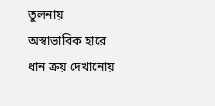তুলনায় অস্বাভাবিক হারে ধান ক্রয় দেখানোয়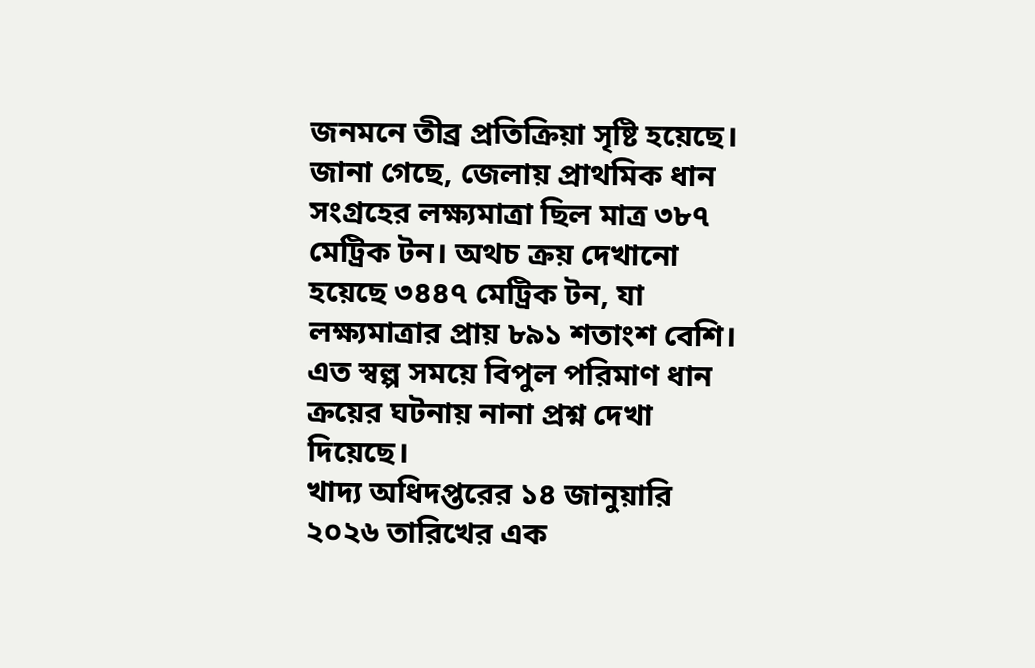জনমনে তীব্র প্রতিক্রিয়া সৃষ্টি হয়েছে।
জানা গেছে, জেলায় প্রাথমিক ধান সংগ্রহের লক্ষ্যমাত্রা ছিল মাত্র ৩৮৭ মেট্রিক টন। অথচ ক্রয় দেখানো হয়েছে ৩৪৪৭ মেট্রিক টন, যা লক্ষ্যমাত্রার প্রায় ৮৯১ শতাংশ বেশি। এত স্বল্প সময়ে বিপুল পরিমাণ ধান ক্রয়ের ঘটনায় নানা প্রশ্ন দেখা দিয়েছে।
খাদ্য অধিদপ্তরের ১৪ জানুয়ারি ২০২৬ তারিখের এক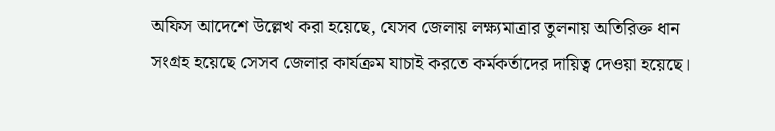অফিস আদেশে উল্লেখ করা হয়েছে, যেসব জেলায় লক্ষ্যমাত্রার তুলনায় অতিরিক্ত ধান সংগ্রহ হয়েছে সেসব জেলার কার্যক্রম যাচাই করতে কর্মকর্তাদের দায়িত্ব দেওয়া হয়েছে।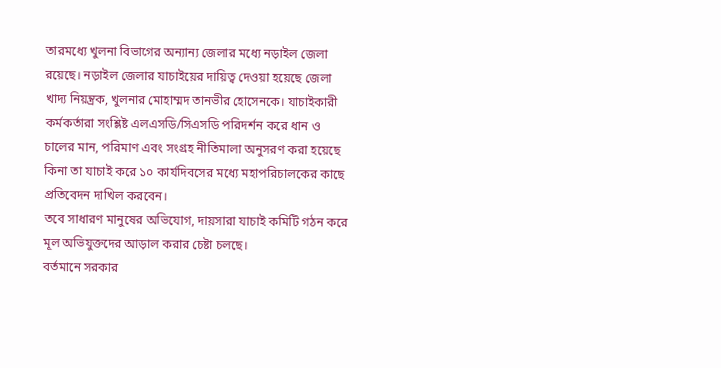তারমধ্যে খুলনা বিভাগের অন্যান্য জেলার মধ্যে নড়াইল জেলা রয়েছে। নড়াইল জেলার যাচাইয়ের দায়িত্ব দেওয়া হয়েছে জেলা খাদ্য নিয়ন্ত্রক, খুলনার মোহাম্মদ তানভীর হোসেনকে। যাচাইকারী কর্মকর্তারা সংশ্লিষ্ট এলএসডি/সিএসডি পরিদর্শন করে ধান ও চালের মান, পরিমাণ এবং সংগ্রহ নীতিমালা অনুসরণ করা হয়েছে কিনা তা যাচাই করে ১০ কার্যদিবসের মধ্যে মহাপরিচালকের কাছে প্রতিবেদন দাখিল করবেন।
তবে সাধারণ মানুষের অভিযোগ, দায়সারা যাচাই কমিটি গঠন করে মূল অভিযুক্তদের আড়াল করার চেষ্টা চলছে।
বর্তমানে সরকার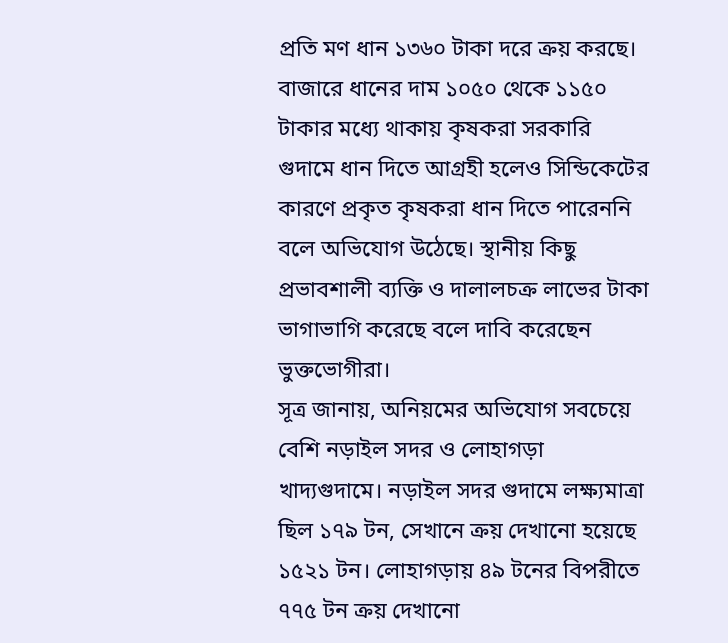প্রতি মণ ধান ১৩৬০ টাকা দরে ক্রয় করছে। বাজারে ধানের দাম ১০৫০ থেকে ১১৫০ টাকার মধ্যে থাকায় কৃষকরা সরকারি গুদামে ধান দিতে আগ্রহী হলেও সিন্ডিকেটের কারণে প্রকৃত কৃষকরা ধান দিতে পারেননি বলে অভিযোগ উঠেছে। স্থানীয় কিছু প্রভাবশালী ব্যক্তি ও দালালচক্র লাভের টাকা ভাগাভাগি করেছে বলে দাবি করেছেন ভুক্তভোগীরা।
সূত্র জানায়, অনিয়মের অভিযোগ সবচেয়ে বেশি নড়াইল সদর ও লোহাগড়া খাদ্যগুদামে। নড়াইল সদর গুদামে লক্ষ্যমাত্রা ছিল ১৭৯ টন, সেখানে ক্রয় দেখানো হয়েছে ১৫২১ টন। লোহাগড়ায় ৪৯ টনের বিপরীতে ৭৭৫ টন ক্রয় দেখানো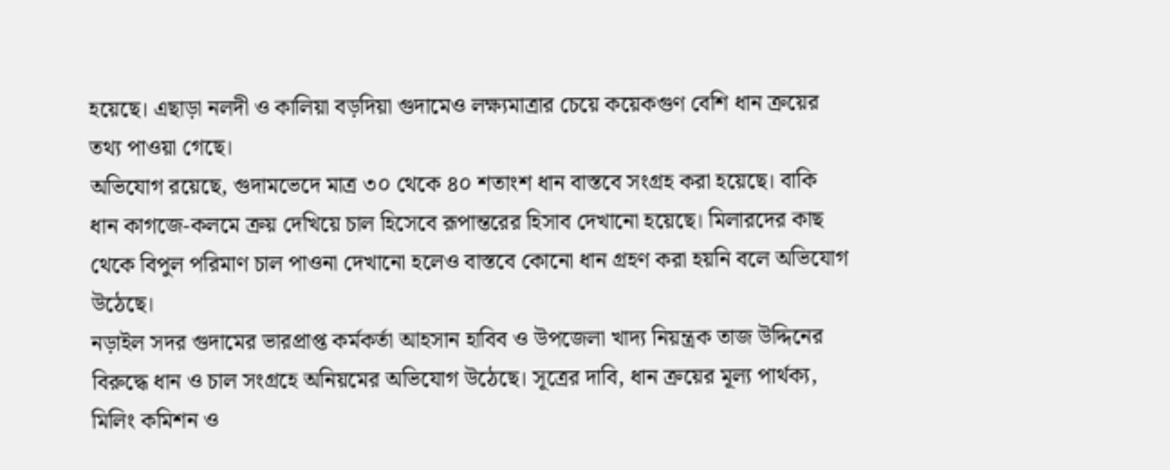হয়েছে। এছাড়া নলদী ও কালিয়া বড়দিয়া গুদামেও লক্ষ্যমাত্রার চেয়ে কয়েকগুণ বেশি ধান ক্রয়ের তথ্য পাওয়া গেছে।
অভিযোগ রয়েছে, গুদামভেদে মাত্র ৩০ থেকে ৪০ শতাংশ ধান বাস্তবে সংগ্রহ করা হয়েছে। বাকি ধান কাগজে-কলমে ক্রয় দেখিয়ে চাল হিসেবে রূপান্তরের হিসাব দেখানো হয়েছে। মিলারদের কাছ থেকে বিপুল পরিমাণ চাল পাওনা দেখানো হলেও বাস্তবে কোনো ধান গ্রহণ করা হয়নি বলে অভিযোগ উঠেছে।
নড়াইল সদর গুদামের ভারপ্রাপ্ত কর্মকর্তা আহসান হাবিব ও উপজেলা খাদ্য নিয়ন্ত্রক তাজ উদ্দিনের বিরুদ্ধে ধান ও চাল সংগ্রহে অনিয়মের অভিযোগ উঠেছে। সূত্রের দাবি, ধান ক্রয়ের মূল্য পার্থক্য, মিলিং কমিশন ও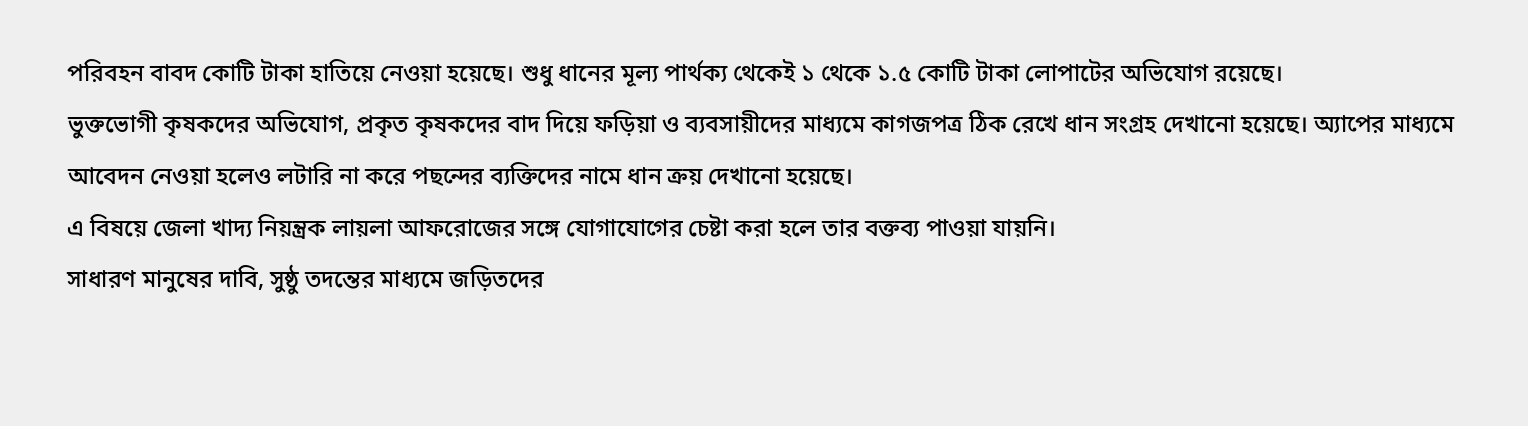পরিবহন বাবদ কোটি টাকা হাতিয়ে নেওয়া হয়েছে। শুধু ধানের মূল্য পার্থক্য থেকেই ১ থেকে ১.৫ কোটি টাকা লোপাটের অভিযোগ রয়েছে।
ভুক্তভোগী কৃষকদের অভিযোগ, প্রকৃত কৃষকদের বাদ দিয়ে ফড়িয়া ও ব্যবসায়ীদের মাধ্যমে কাগজপত্র ঠিক রেখে ধান সংগ্রহ দেখানো হয়েছে। অ্যাপের মাধ্যমে আবেদন নেওয়া হলেও লটারি না করে পছন্দের ব্যক্তিদের নামে ধান ক্রয় দেখানো হয়েছে।
এ বিষয়ে জেলা খাদ্য নিয়ন্ত্রক লায়লা আফরোজের সঙ্গে যোগাযোগের চেষ্টা করা হলে তার বক্তব্য পাওয়া যায়নি।
সাধারণ মানুষের দাবি, সুষ্ঠু তদন্তের মাধ্যমে জড়িতদের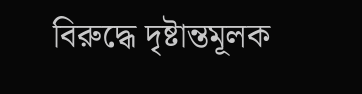বিরুদ্ধে দৃষ্টান্তমূলক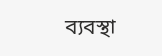ব্যবস্থা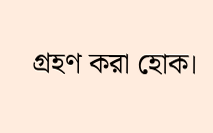গ্রহণ করা হোক।